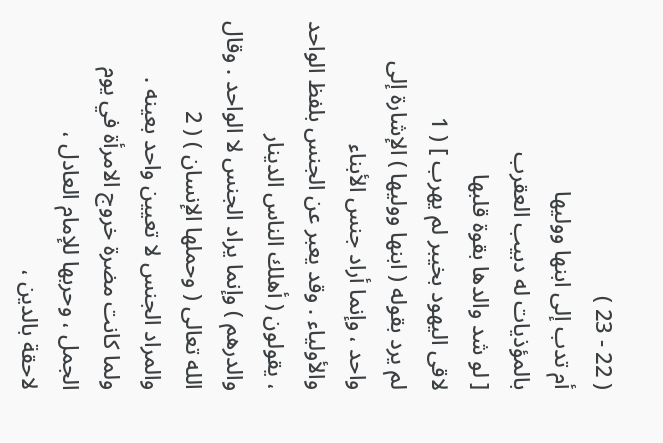( 22 - 23 )
أم تدب إلى ابنها ووليها
بالمؤذيات له دبيب العقرب
[ لو شد والدها بقوة قلبها
لاقى اليهود بخيبر لم يهرب ] ( 1
لم يرد بقوله ( ابنها ووليها ) الإشارة إلى واحد ، وإنما أراد جنس الأبناء
والأولياء . وقد يعبر عن الجنس بلفظ الواحد ، يقولون ( أهلك الناس الدينار
والدرهم ) وإنما يراد الجنس لا الواحد . وقال الله تعالى ( وحملها الإنسان ) ( 2
والمراد الجنس لا تعيين واحد بعينه .
ولما كانت مضرة خروج الامرأة في يوم الجمل ، وحربها للإمام العادل ،
لاحقة بالدين ،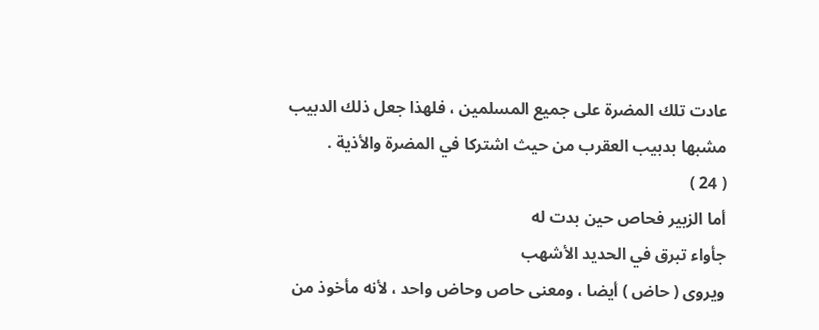عادت تلك المضرة على جميع المسلمين ، فلهذا جعل ذلك الدبيب
مشبها بدبيب العقرب من حيث اشتركا في المضرة والأذية .
( 24 )
أما الزبير فحاص حين بدت له
جأواء تبرق في الحديد الأشهب
ويروى ( حاض ) أيضا ، ومعنى حاص وحاض واحد ، لأنه مأخوذ من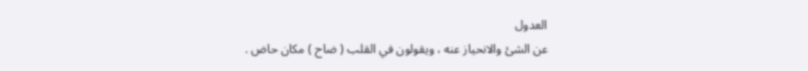العدول
عن الشئ والانحياز عنه ، ويقولون في القلب ( ضاح ) مكان حاض .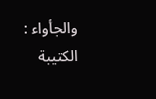والجأواء : الكتيبة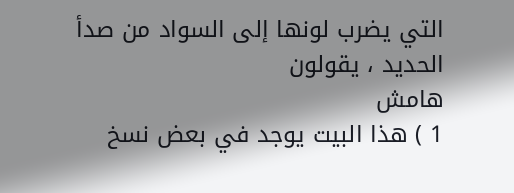التي يضرب لونها إلى السواد من صدأ الحديد ، يقولون
هامش
1 ) هذا البيت يوجد في بعض نسخ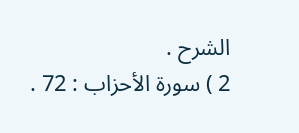الشرح .
2 ) سورة الأحزاب : 72 .